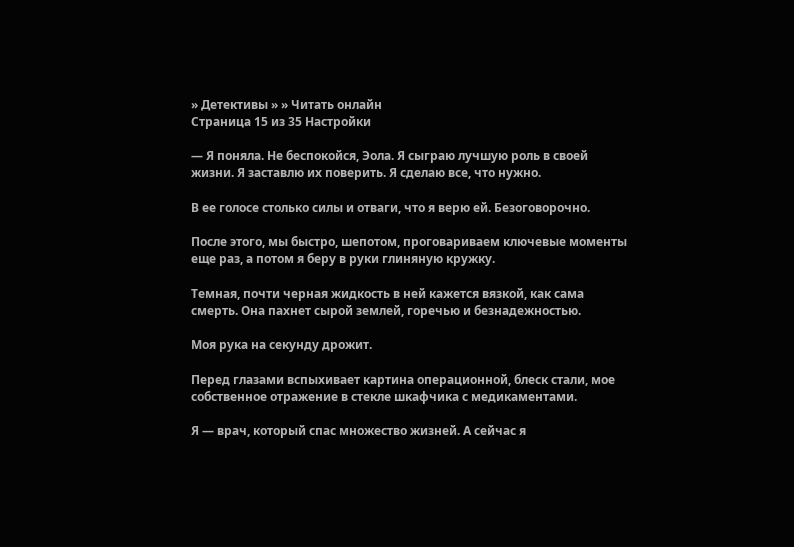» Детективы » » Читать онлайн
Страница 15 из 35 Настройки

— Я поняла. Не беспокойся, Эола. Я сыграю лучшую роль в своей жизни. Я заставлю их поверить. Я сделаю все, что нужно.

В ее голосе столько силы и отваги, что я верю ей. Безоговорочно.

После этого, мы быстро, шепотом, проговариваем ключевые моменты еще раз, а потом я беру в руки глиняную кружку.

Темная, почти черная жидкость в ней кажется вязкой, как сама смерть. Она пахнет сырой землей, горечью и безнадежностью.

Моя рука на секунду дрожит.

Перед глазами вспыхивает картина операционной, блеск стали, мое собственное отражение в стекле шкафчика с медикаментами.

Я — врач, который спас множество жизней. А сейчас я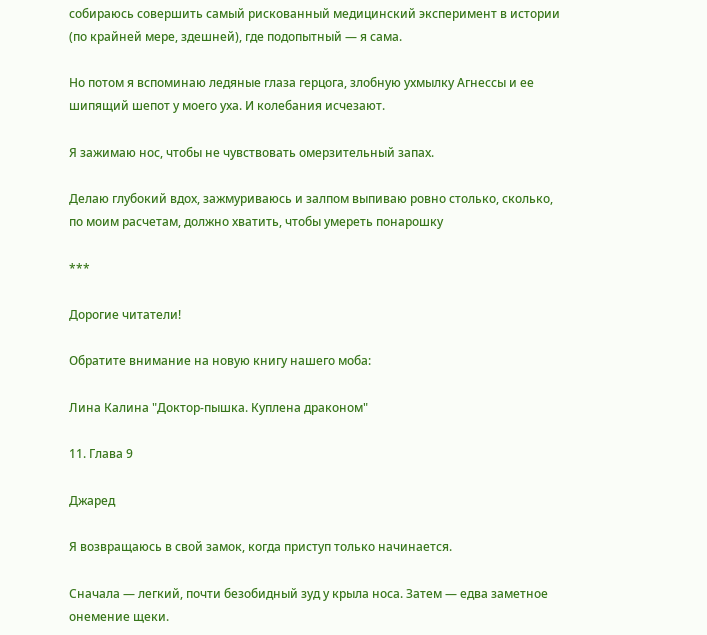собираюсь совершить самый рискованный медицинский эксперимент в истории (по крайней мере, здешней), где подопытный — я сама.

Но потом я вспоминаю ледяные глаза герцога, злобную ухмылку Агнессы и ее шипящий шепот у моего уха. И колебания исчезают.

Я зажимаю нос, чтобы не чувствовать омерзительный запах.

Делаю глубокий вдох, зажмуриваюсь и залпом выпиваю ровно столько, сколько, по моим расчетам, должно хватить, чтобы умереть понарошку

***

Дорогие читатели!

Обратите внимание на новую книгу нашего моба:

Лина Калина "Доктор-пышка. Куплена драконом"

11. Глава 9

Джаред

Я возвращаюсь в свой замок, когда приступ только начинается.

Сначала — легкий, почти безобидный зуд у крыла носа. Затем — едва заметное онемение щеки.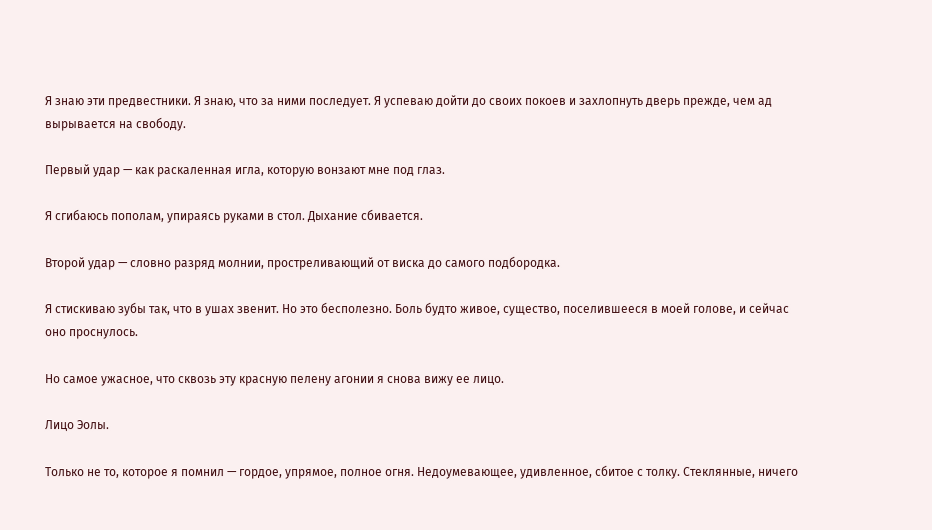Я знаю эти предвестники. Я знаю, что за ними последует. Я успеваю дойти до своих покоев и захлопнуть дверь прежде, чем ад вырывается на свободу.

Первый удар — как раскаленная игла, которую вонзают мне под глаз.

Я сгибаюсь пополам, упираясь руками в стол. Дыхание сбивается.

Второй удар — словно разряд молнии, простреливающий от виска до самого подбородка.

Я стискиваю зубы так, что в ушах звенит. Но это бесполезно. Боль будто живое, существо, поселившееся в моей голове, и сейчас оно проснулось.

Но самое ужасное, что сквозь эту красную пелену агонии я снова вижу ее лицо.

Лицо Эолы.

Только не то, которое я помнил — гордое, упрямое, полное огня. Недоумевающее, удивленное, сбитое с толку. Стеклянные, ничего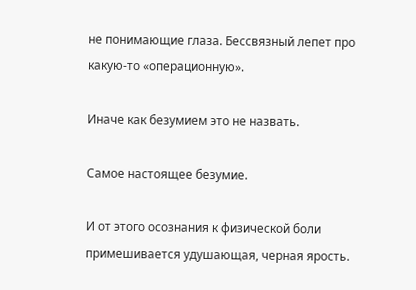не понимающие глаза. Бессвязный лепет про какую-то «операционную».

Иначе как безумием это не назвать.

Самое настоящее безумие.

И от этого осознания к физической боли примешивается удушающая, черная ярость.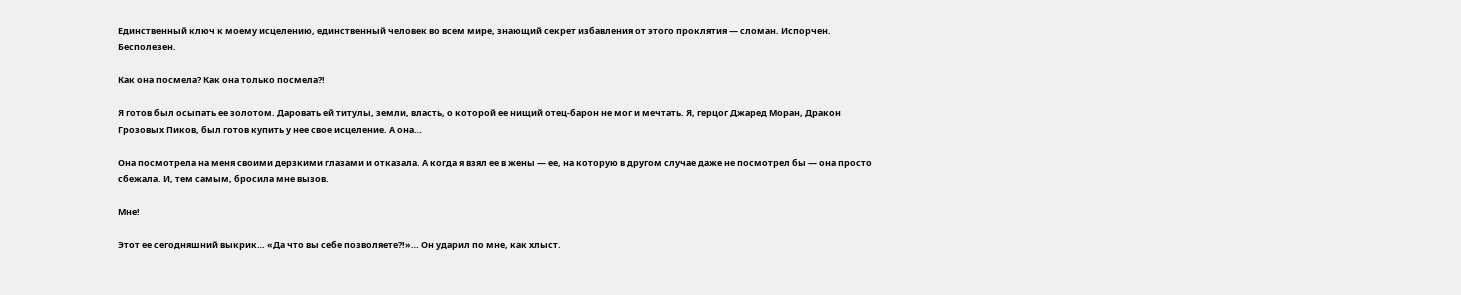Единственный ключ к моему исцелению, единственный человек во всем мире, знающий секрет избавления от этого проклятия — сломан. Испорчен. Бесполезен.

Как она посмела? Как она только посмела?!

Я готов был осыпать ее золотом. Даровать ей титулы, земли, власть, о которой ее нищий отец-барон не мог и мечтать. Я, герцог Джаред Моран, Дракон Грозовых Пиков, был готов купить у нее свое исцеление. А она…

Она посмотрела на меня своими дерзкими глазами и отказала. А когда я взял ее в жены — ее, на которую в другом случае даже не посмотрел бы — она просто сбежала. И, тем самым, бросила мне вызов.

Мне!

Этот ее сегодняшний выкрик… «Да что вы себе позволяете?!»… Он ударил по мне, как хлыст.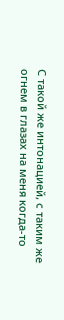С такой же интонацией, с таким же огнем в глазах на меня когда-то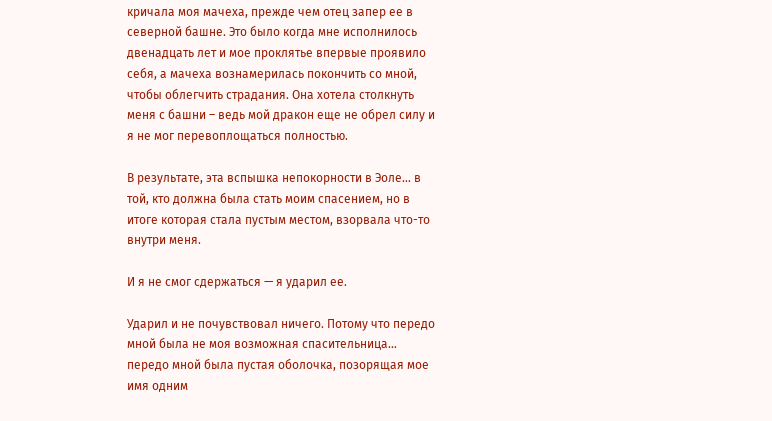кричала моя мачеха, прежде чем отец запер ее в северной башне. Это было когда мне исполнилось двенадцать лет и мое проклятье впервые проявило себя, а мачеха вознамерилась покончить со мной, чтобы облегчить страдания. Она хотела столкнуть меня с башни – ведь мой дракон еще не обрел силу и я не мог перевоплощаться полностью.

В результате, эта вспышка непокорности в Эоле… в той, кто должна была стать моим спасением, но в итоге которая стала пустым местом, взорвала что-то внутри меня.

И я не смог сдержаться — я ударил ее.

Ударил и не почувствовал ничего. Потому что передо мной была не моя возможная спасительница… передо мной была пустая оболочка, позорящая мое имя одним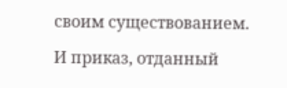своим существованием.

И приказ, отданный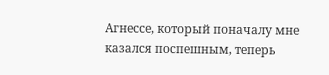Агнессе, который поначалу мне казался поспешным, теперь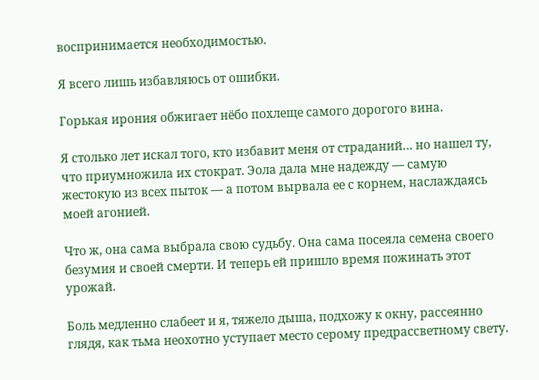воспринимается необходимостью.

Я всего лишь избавляюсь от ошибки.

Горькая ирония обжигает нёбо похлеще самого дорогого вина.

Я столько лет искал того, кто избавит меня от страданий… но нашел ту, что приумножила их стократ. Эола дала мне надежду — самую жестокую из всех пыток — а потом вырвала ее с корнем, наслаждаясь моей агонией.

Что ж, она сама выбрала свою судьбу. Она сама посеяла семена своего безумия и своей смерти. И теперь ей пришло время пожинать этот урожай.

Боль медленно слабеет и я, тяжело дыша, подхожу к окну, рассеянно глядя, как тьма неохотно уступает место серому предрассветному свету.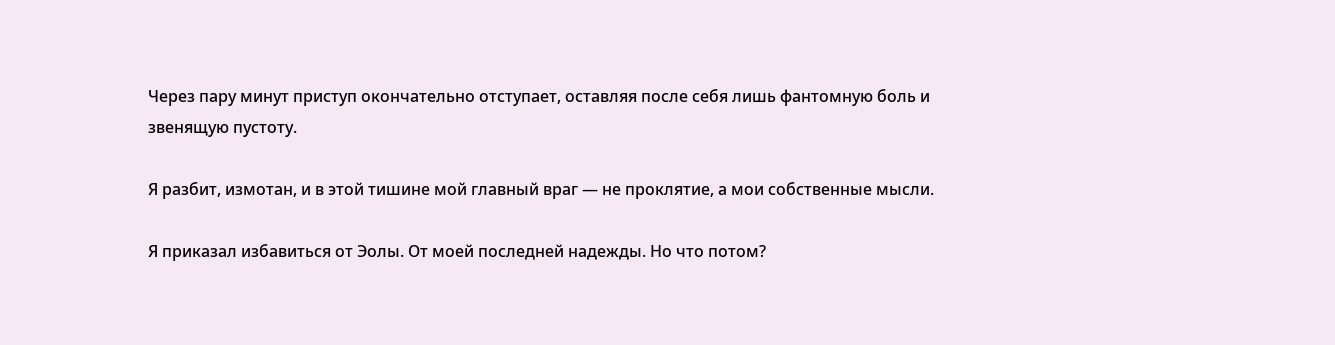Через пару минут приступ окончательно отступает, оставляя после себя лишь фантомную боль и звенящую пустоту.

Я разбит, измотан, и в этой тишине мой главный враг — не проклятие, а мои собственные мысли.

Я приказал избавиться от Эолы. От моей последней надежды. Но что потом?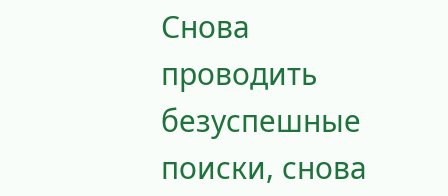Снова проводить безуспешные поиски, снова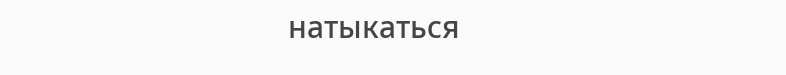натыкаться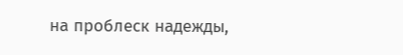на проблеск надежды,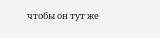чтобы он тут же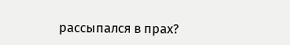рассыпался в прах?